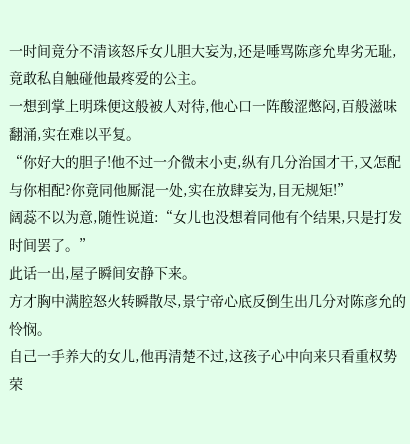一时间竟分不清该怒斥女儿胆大妄为,还是唾骂陈彦允卑劣无耻,竟敢私自触碰他最疼爱的公主。
一想到掌上明珠便这般被人对待,他心口一阵酸涩憋闷,百般滋味翻涌,实在难以平复。
“你好大的胆子!他不过一介微末小吏,纵有几分治国才干,又怎配与你相配?你竟同他厮混一处,实在放肆妄为,目无规矩!”
阔蕊不以为意,随性说道:“女儿也没想着同他有个结果,只是打发时间罢了。”
此话一出,屋子瞬间安静下来。
方才胸中满腔怒火转瞬散尽,景宁帝心底反倒生出几分对陈彦允的怜悯。
自己一手养大的女儿,他再清楚不过,这孩子心中向来只看重权势荣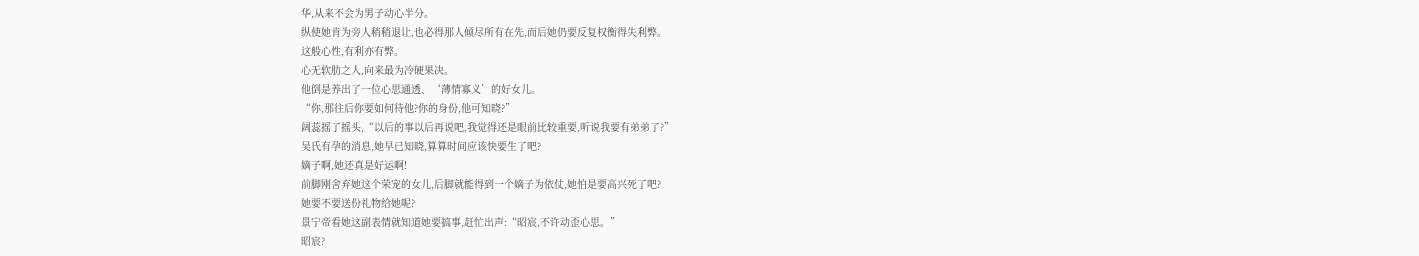华,从来不会为男子动心半分。
纵使她肯为旁人稍稍退让,也必得那人倾尽所有在先,而后她仍要反复权衡得失利弊。
这般心性,有利亦有弊。
心无软肋之人,向来最为冷硬果决。
他倒是养出了一位心思通透、‘薄情寡义’的好女儿。
“你,那往后你要如何待他?你的身份,他可知晓?”
阔蕊摇了摇头,“以后的事以后再说吧,我觉得还是眼前比较重要,听说我要有弟弟了?”
吴氏有孕的消息,她早已知晓,算算时间应该快要生了吧?
嫡子啊,她还真是好运啊!
前脚刚舍弃她这个荣宠的女儿,后脚就能得到一个嫡子为依仗,她怕是要高兴死了吧?
她要不要送份礼物给她呢?
景宁帝看她这副表情就知道她要搞事,赶忙出声:“昭宸,不许动歪心思。”
昭宸?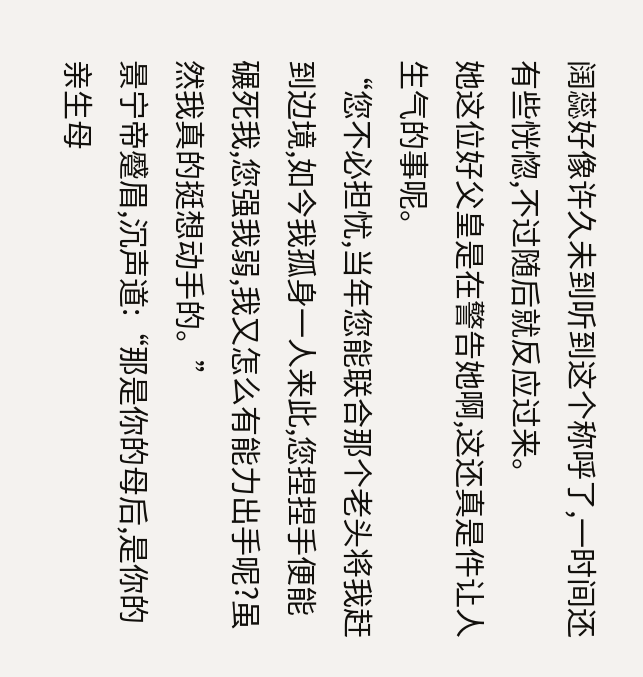阔蕊好像许久未到听到这个称呼了,一时间还有些恍惚,不过随后就反应过来。
她这位好父皇是在警告她啊,这还真是件让人生气的事呢。
“您不必担忧,当年您能联合那个老头将我赶到边境,如今我孤身一人来此,您捏捏手便能碾死我,您强我弱,我又怎么有能力出手呢?虽然我真的挺想动手的。”
景宁帝蹙眉,沉声道:“那是你的母后,是你的亲生母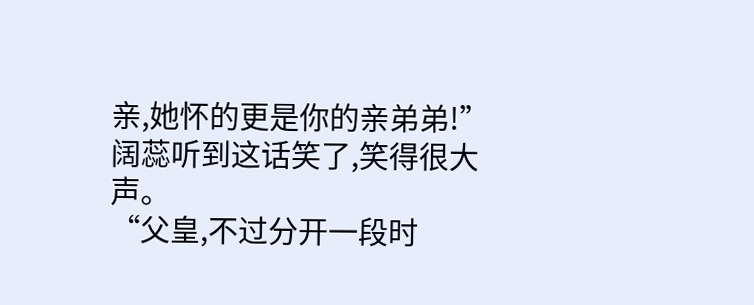亲,她怀的更是你的亲弟弟!”
阔蕊听到这话笑了,笑得很大声。
“父皇,不过分开一段时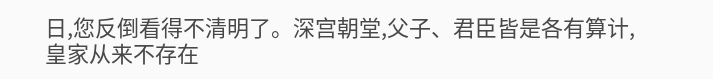日,您反倒看得不清明了。深宫朝堂,父子、君臣皆是各有算计,皇家从来不存在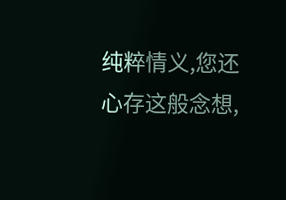纯粹情义,您还心存这般念想,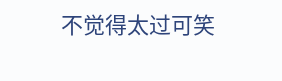不觉得太过可笑